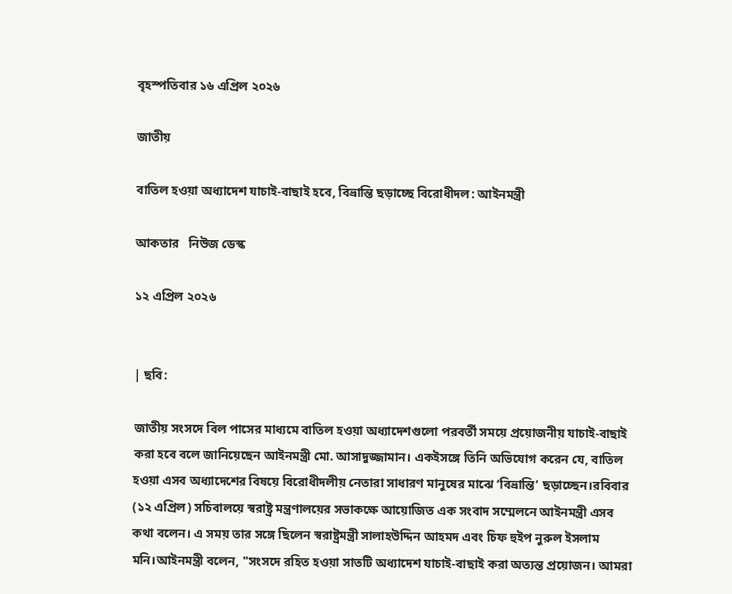বৃহস্পতিবার ১৬ এপ্রিল ২০২৬

জাতীয়

বাতিল হওয়া অধ্যাদেশ যাচাই-বাছাই হবে, বিভ্রান্তি ছড়াচ্ছে বিরোধীদল: আইনমন্ত্রী

আকতার   নিউজ ডেস্ক

১২ এপ্রিল ২০২৬


| ছবি:

জাতীয় সংসদে বিল পাসের মাধ্যমে বাতিল হওয়া অধ্যাদেশগুলো পরবর্তী সময়ে প্রয়োজনীয় যাচাই-বাছাই করা হবে বলে জানিয়েছেন আইনমন্ত্রী মো. আসাদুজ্জামান। একইসঙ্গে তিনি অভিযোগ করেন যে, বাতিল হওয়া এসব অধ্যাদেশের বিষয়ে বিরোধীদলীয় নেতারা সাধারণ মানুষের মাঝে ‘বিভ্রান্তি’ ছড়াচ্ছেন।রবিবার (১২ এপ্রিল) সচিবালয়ে স্বরাষ্ট্র মন্ত্রণালয়ের সভাকক্ষে আয়োজিত এক সংবাদ সম্মেলনে আইনমন্ত্রী এসব কথা বলেন। এ সময় তার সঙ্গে ছিলেন স্বরাষ্ট্রমন্ত্রী সালাহউদ্দিন আহমদ এবং চিফ হুইপ নুরুল ইসলাম মনি।আইনমন্ত্রী বলেন, "সংসদে রহিত হওয়া সাতটি অধ্যাদেশ যাচাই-বাছাই করা অত্যন্ত প্রয়োজন। আমরা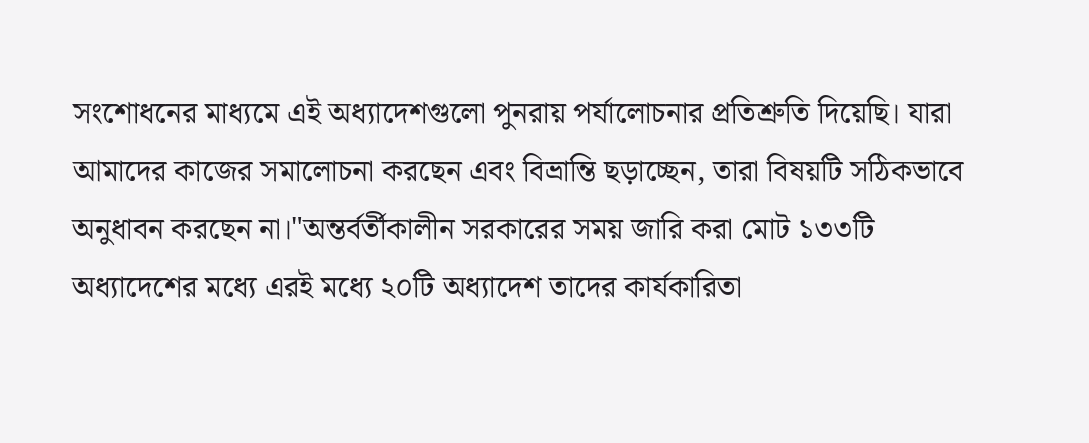সংশোধনের মাধ্যমে এই অধ্যাদেশগুলো পুনরায় পর্যালোচনার প্রতিশ্রুতি দিয়েছি। যারা আমাদের কাজের সমালোচনা করছেন এবং বিভ্রান্তি ছড়াচ্ছেন, তারা বিষয়টি সঠিকভাবে অনুধাবন করছেন না।"অন্তর্বর্তীকালীন সরকারের সময় জারি করা মোট ১৩৩টি অধ্যাদেশের মধ্যে এরই মধ্যে ২০টি অধ্যাদেশ তাদের কার্যকারিতা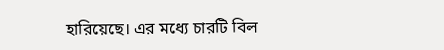হারিয়েছে। এর মধ্যে চারটি বিল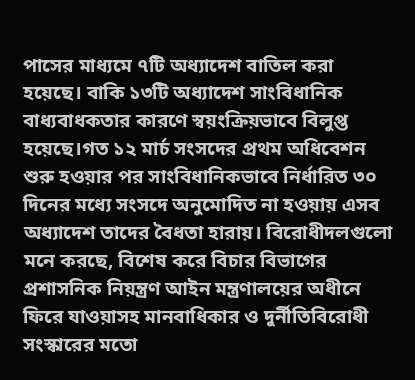পাসের মাধ্যমে ৭টি অধ্যাদেশ বাতিল করা হয়েছে। বাকি ১৩টি অধ্যাদেশ সাংবিধানিক বাধ্যবাধকতার কারণে স্বয়ংক্রিয়ভাবে বিলুপ্ত হয়েছে।গত ১২ মার্চ সংসদের প্রথম অধিবেশন শুরু হওয়ার পর সাংবিধানিকভাবে নির্ধারিত ৩০ দিনের মধ্যে সংসদে অনুমোদিত না হওয়ায় এসব অধ্যাদেশ তাদের বৈধতা হারায়। বিরোধীদলগুলো মনে করছে, বিশেষ করে বিচার বিভাগের প্রশাসনিক নিয়ন্ত্রণ আইন মন্ত্রণালয়ের অধীনে ফিরে যাওয়াসহ মানবাধিকার ও দুর্নীতিবিরোধী সংস্কারের মতো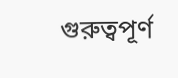গুরুত্বপূর্ণ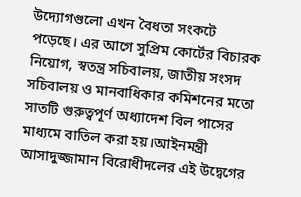উদ্যোগগুলো এখন বৈধতা সংকটে পড়েছে। এর আগে সুপ্রিম কোর্টের বিচারক নিয়োগ, স্বতন্ত্র সচিবালয়, জাতীয় সংসদ সচিবালয় ও মানবাধিকার কমিশনের মতো সাতটি গুরুত্বপূর্ণ অধ্যাদেশ বিল পাসের মাধ্যমে বাতিল করা হয়।আইনমন্ত্রী আসাদুজ্জামান বিরোধীদলের এই উদ্বেগের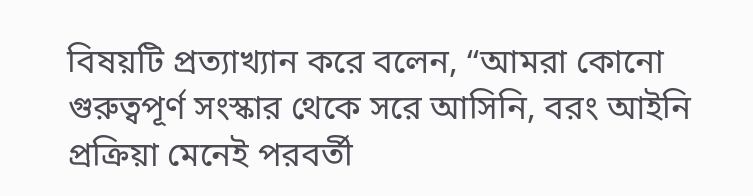বিষয়টি প্রত্যাখ্যান করে বলেন, “আমরা কোনো গুরুত্বপূর্ণ সংস্কার থেকে সরে আসিনি, বরং আইনি প্রক্রিয়া মেনেই পরবর্তী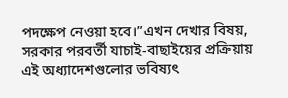পদক্ষেপ নেওয়া হবে।”এখন দেখার বিষয়, সরকার পরবর্তী যাচাই-বাছাইয়ের প্রক্রিয়ায় এই অধ্যাদেশগুলোর ভবিষ্যৎ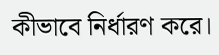কীভাবে নির্ধারণ করে।